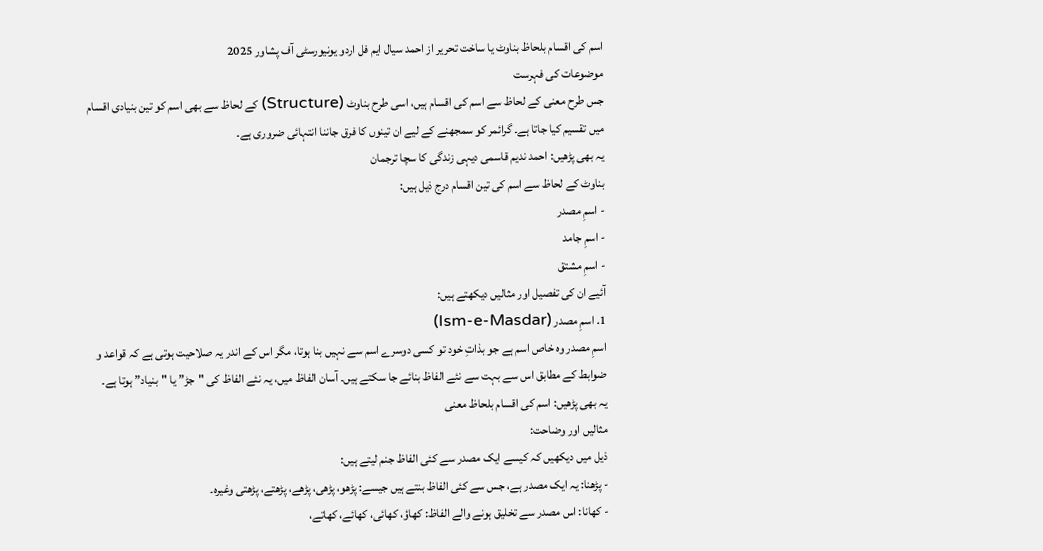اسم کی اقسام بلحاظ بناوٹ یا ساخت تحریر از احمد سیال ایم فل اردو یونیورسٹی آف پشاور 2025
موضوعات کی فہرست
جس طرح معنی کے لحاظ سے اسم کی اقسام ہیں، اسی طرح بناوٹ (Structure) کے لحاظ سے بھی اسم کو تین بنیادی اقسام میں تقسیم کیا جاتا ہے۔ گرائمر کو سمجھنے کے لیے ان تینوں کا فرق جاننا انتہائی ضروری ہے۔
یہ بھی پڑھیں: احمد ندیم قاسمی دیہی زندگی کا سچا ترجمان
بناوٹ کے لحاظ سے اسم کی تین اقسام درج ذیل ہیں:
- اسمِ مصدر
- اسمِ جامد
- اسمِ مشتق
آئیے ان کی تفصیل اور مثالیں دیکھتے ہیں:
1. اسمِ مصدر (Ism-e-Masdar)
اسمِ مصدر وہ خاص اسم ہے جو بذاتِ خود تو کسی دوسرے اسم سے نہیں بنا ہوتا، مگر اس کے اندر یہ صلاحیت ہوتی ہے کہ قواعد و ضوابط کے مطابق اس سے بہت سے نئے الفاظ بنائے جا سکتے ہیں۔ آسان الفاظ میں، یہ نئے الفاظ کی "جڑ” یا "بنیاد” ہوتا ہے۔
یہ بھی پڑھیں: اسم کی اقسام بلحاظ معنی
مثالیں اور وضاحت:
ذیل میں دیکھیں کہ کیسے ایک مصدر سے کئی الفاظ جنم لیتے ہیں:
- پڑھنا: یہ ایک مصدر ہے، جس سے کئی الفاظ بنتے ہیں جیسے: پڑھو، پڑھی، پڑھے، پڑھتے، پڑھتی وغیرہ۔
- کھانا: اس مصدر سے تخلیق ہونے والے الفاظ: کھاؤ، کھائی، کھائے، کھاتے،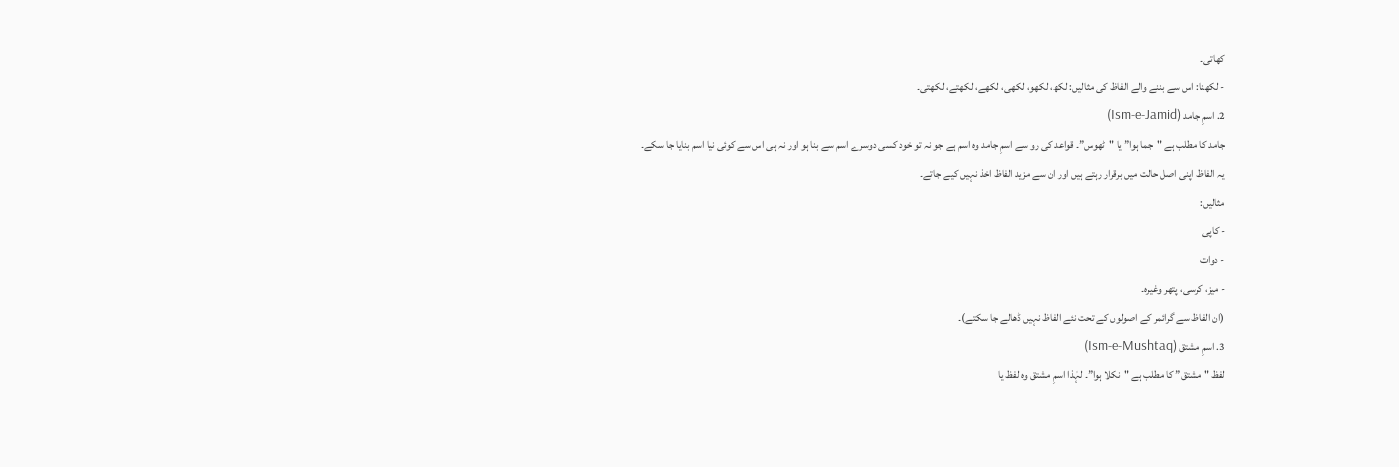کھاتی۔
- لکھنا: اس سے بننے والے الفاظ کی مثالیں: لکھ، لکھو، لکھی، لکھے، لکھتے، لکھتی۔
2. اسمِ جامد (Ism-e-Jamid)
جامد کا مطلب ہے "جما ہوا” یا "ٹھوس”۔ قواعد کی رو سے اسمِ جامد وہ اسم ہے جو نہ تو خود کسی دوسرے اسم سے بنا ہو اور نہ ہی اس سے کوئی نیا اسم بنایا جا سکے۔
یہ الفاظ اپنی اصل حالت میں برقرار رہتے ہیں اور ان سے مزید الفاظ اخذ نہیں کیے جاتے۔
مثالیں:
- کاپی
- دوات
- میز، کرسی، پتھر وغیرہ۔
(ان الفاظ سے گرائمر کے اصولوں کے تحت نئے الفاظ نہیں ڈھالے جا سکتے)۔
3. اسمِ مشتق (Ism-e-Mushtaq)
لفظ "مشتق” کا مطلب ہے "نکلا ہوا”۔ لہٰذا اسمِ مشتق وہ لفظ یا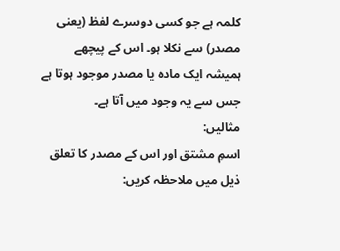کلمہ ہے جو کسی دوسرے لفظ (یعنی مصدر) سے نکلا ہو۔ اس کے پیچھے ہمیشہ ایک مادہ یا مصدر موجود ہوتا ہے جس سے یہ وجود میں آتا ہے۔
مثالیں:
اسمِ مشتق اور اس کے مصدر کا تعلق ذیل میں ملاحظہ کریں: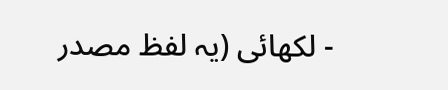- لکھائی (یہ لفظ مصدر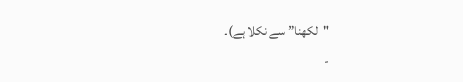"لکھنا” سے نکلا ہے)۔
-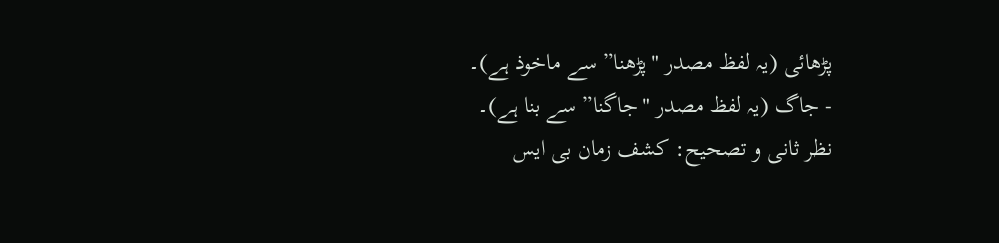پڑھائی (یہ لفظ مصدر "پڑھنا” سے ماخوذ ہے)۔
- جاگ (یہ لفظ مصدر "جاگنا” سے بنا ہے)۔
نظر ثانی و تصحیح: کشف زمان بی ایس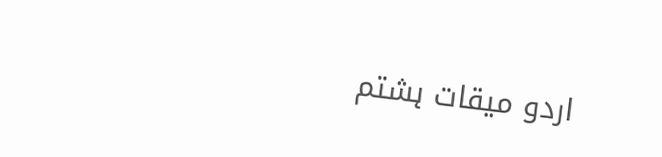اردو میقات ہشتم